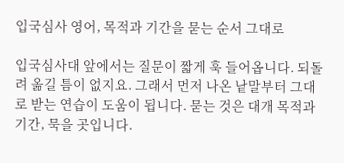입국심사 영어, 목적과 기간을 묻는 순서 그대로

입국심사대 앞에서는 질문이 짧게 훅 들어옵니다. 되돌려 옮길 틈이 없지요. 그래서 먼저 나온 낱말부터 그대로 받는 연습이 도움이 됩니다. 묻는 것은 대개 목적과 기간, 묵을 곳입니다.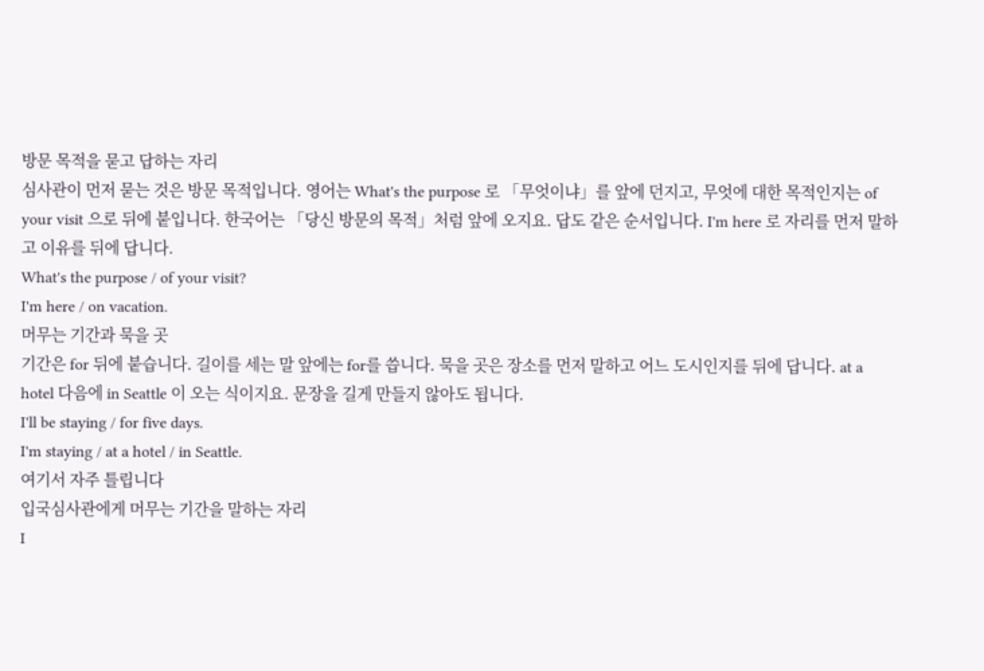방문 목적을 묻고 답하는 자리
심사관이 먼저 묻는 것은 방문 목적입니다. 영어는 What's the purpose 로 「무엇이냐」를 앞에 던지고, 무엇에 대한 목적인지는 of your visit 으로 뒤에 붙입니다. 한국어는 「당신 방문의 목적」처럼 앞에 오지요. 답도 같은 순서입니다. I'm here 로 자리를 먼저 말하고 이유를 뒤에 답니다.
What's the purpose / of your visit?
I'm here / on vacation.
머무는 기간과 묵을 곳
기간은 for 뒤에 붙습니다. 길이를 세는 말 앞에는 for를 씁니다. 묵을 곳은 장소를 먼저 말하고 어느 도시인지를 뒤에 답니다. at a hotel 다음에 in Seattle 이 오는 식이지요. 문장을 길게 만들지 않아도 됩니다.
I'll be staying / for five days.
I'm staying / at a hotel / in Seattle.
여기서 자주 틀립니다
입국심사관에게 머무는 기간을 말하는 자리
I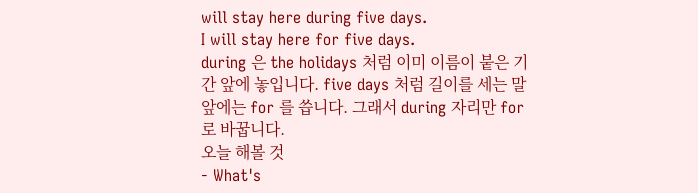will stay here during five days.
I will stay here for five days.
during 은 the holidays 처럼 이미 이름이 붙은 기간 앞에 놓입니다. five days 처럼 길이를 세는 말 앞에는 for 를 씁니다. 그래서 during 자리만 for 로 바꿉니다.
오늘 해볼 것
- What's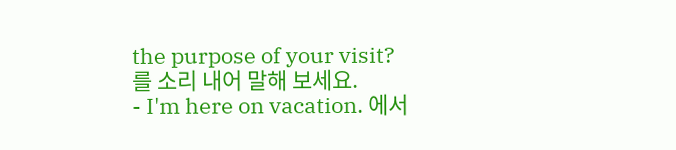the purpose of your visit? 를 소리 내어 말해 보세요.
- I'm here on vacation. 에서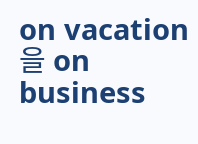on vacation 을 on business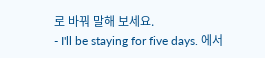로 바꿔 말해 보세요.
- I'll be staying for five days. 에서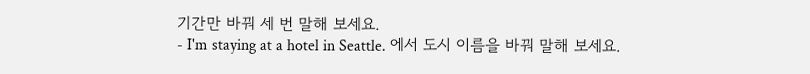기간만 바꿔 세 번 말해 보세요.
- I'm staying at a hotel in Seattle. 에서 도시 이름을 바꿔 말해 보세요.